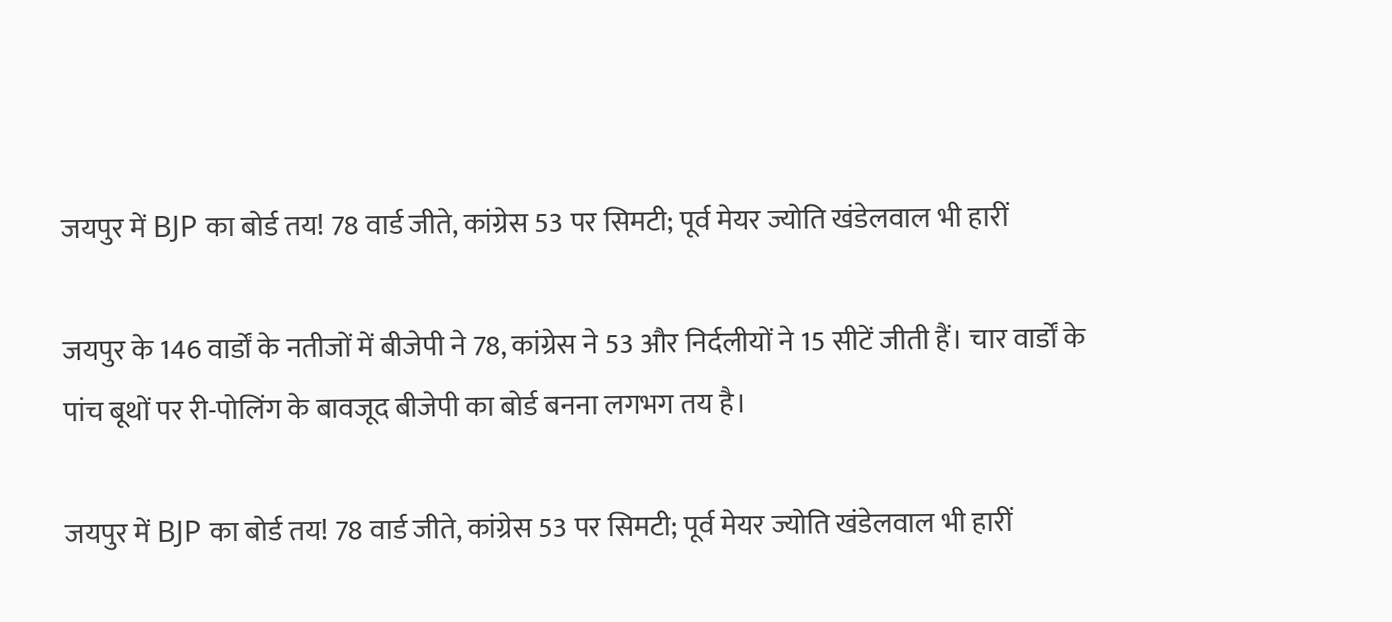जयपुर में BJP का बोर्ड तय! 78 वार्ड जीते, कांग्रेस 53 पर सिमटी; पूर्व मेयर ज्योति खंडेलवाल भी हारीं

जयपुर के 146 वार्डों के नतीजों में बीजेपी ने 78, कांग्रेस ने 53 और निर्दलीयों ने 15 सीटें जीती हैं। चार वार्डों के पांच बूथों पर री-पोलिंग के बावजूद बीजेपी का बोर्ड बनना लगभग तय है।

जयपुर में BJP का बोर्ड तय! 78 वार्ड जीते, कांग्रेस 53 पर सिमटी; पूर्व मेयर ज्योति खंडेलवाल भी हारीं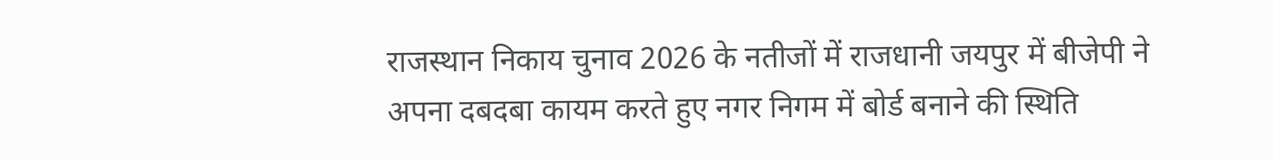राजस्थान निकाय चुनाव 2026 के नतीजों में राजधानी जयपुर में बीजेपी ने अपना दबदबा कायम करते हुए नगर निगम में बोर्ड बनाने की स्थिति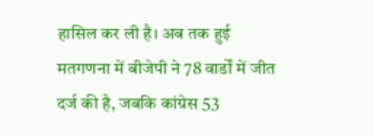हासिल कर ली है। अब तक हुई मतगणना में बीजेपी ने 78 वार्डों में जीत दर्ज की है, जबकि कांग्रेस 53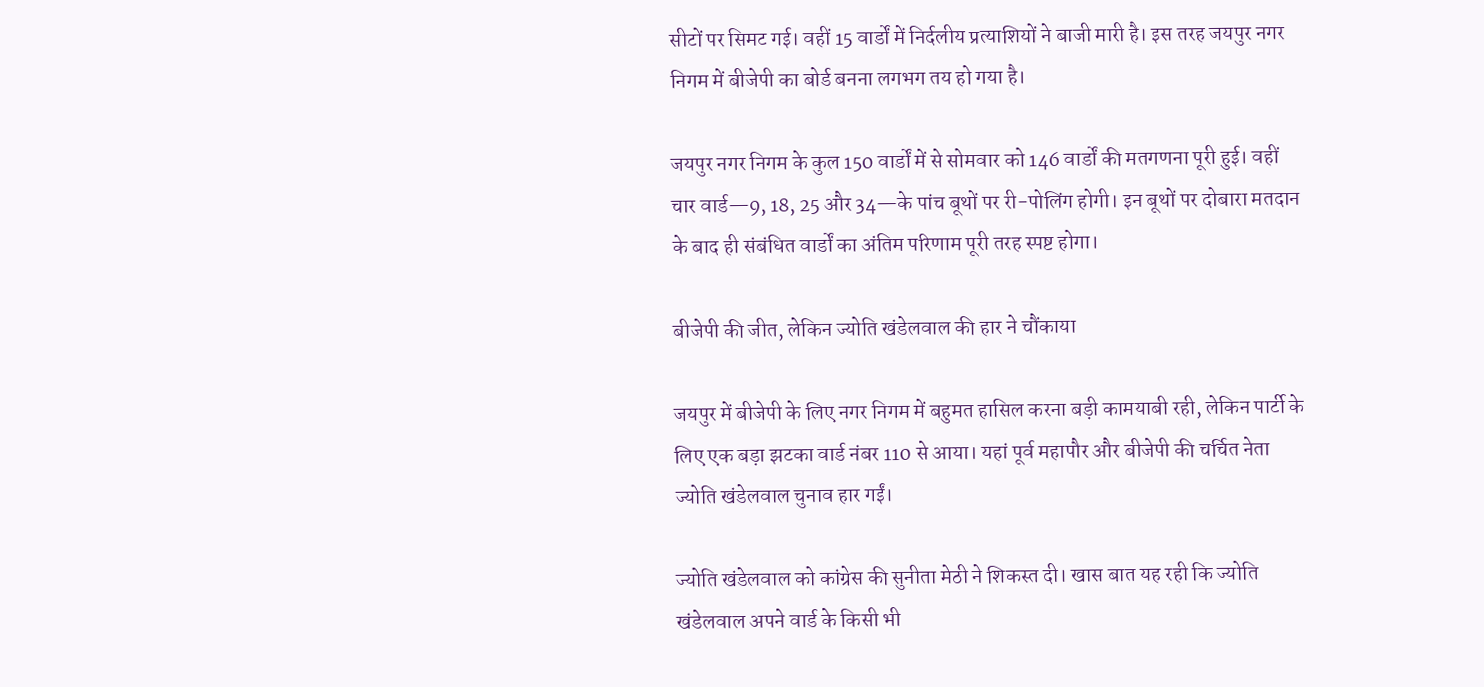सीटों पर सिमट गई। वहीं 15 वार्डों में निर्दलीय प्रत्याशियों ने बाजी मारी है। इस तरह जयपुर नगर निगम में बीजेपी का बोर्ड बनना लगभग तय हो गया है।

जयपुर नगर निगम के कुल 150 वार्डों में से सोमवार को 146 वार्डों की मतगणना पूरी हुई। वहीं चार वार्ड—9, 18, 25 और 34—के पांच बूथों पर री-पोलिंग होगी। इन बूथों पर दोबारा मतदान के बाद ही संबंधित वार्डों का अंतिम परिणाम पूरी तरह स्पष्ट होगा।

बीजेपी की जीत, लेकिन ज्योति खंडेलवाल की हार ने चौंकाया

जयपुर में बीजेपी के लिए नगर निगम में बहुमत हासिल करना बड़ी कामयाबी रही, लेकिन पार्टी के लिए एक बड़ा झटका वार्ड नंबर 110 से आया। यहां पूर्व महापौर और बीजेपी की चर्चित नेता ज्योति खंडेलवाल चुनाव हार गईं।

ज्योति खंडेलवाल को कांग्रेस की सुनीता मेठी ने शिकस्त दी। खास बात यह रही कि ज्योति खंडेलवाल अपने वार्ड के किसी भी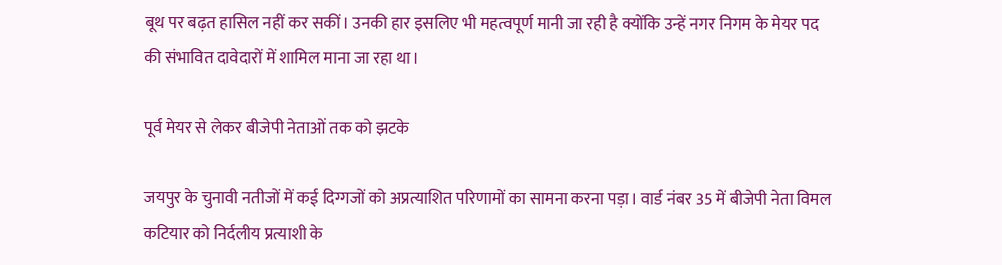बूथ पर बढ़त हासिल नहीं कर सकीं। उनकी हार इसलिए भी महत्वपूर्ण मानी जा रही है क्योंकि उन्हें नगर निगम के मेयर पद की संभावित दावेदारों में शामिल माना जा रहा था।

पूर्व मेयर से लेकर बीजेपी नेताओं तक को झटके

जयपुर के चुनावी नतीजों में कई दिग्गजों को अप्रत्याशित परिणामों का सामना करना पड़ा। वार्ड नंबर 35 में बीजेपी नेता विमल कटियार को निर्दलीय प्रत्याशी के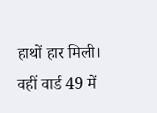हाथों हार मिली। वहीं वार्ड 49 में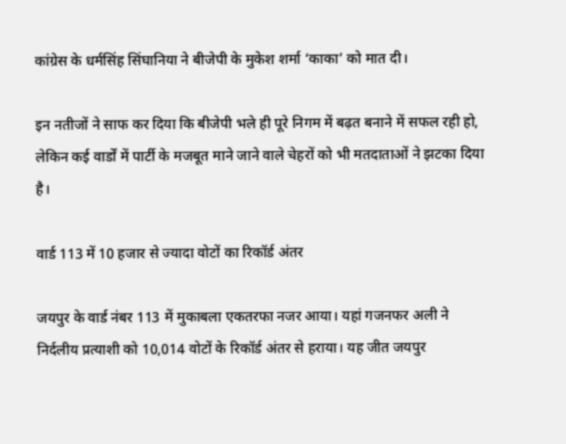कांग्रेस के धर्मसिंह सिंघानिया ने बीजेपी के मुकेश शर्मा ‘काका’ को मात दी।

इन नतीजों ने साफ कर दिया कि बीजेपी भले ही पूरे निगम में बढ़त बनाने में सफल रही हो, लेकिन कई वार्डों में पार्टी के मजबूत माने जाने वाले चेहरों को भी मतदाताओं ने झटका दिया है।

वार्ड 113 में 10 हजार से ज्यादा वोटों का रिकॉर्ड अंतर

जयपुर के वार्ड नंबर 113 में मुकाबला एकतरफा नजर आया। यहां गजनफर अली ने निर्दलीय प्रत्याशी को 10,014 वोटों के रिकॉर्ड अंतर से हराया। यह जीत जयपुर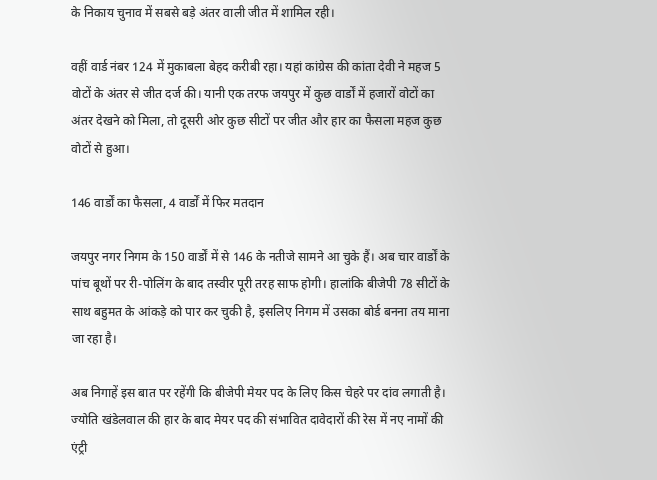के निकाय चुनाव में सबसे बड़े अंतर वाली जीत में शामिल रही।

वहीं वार्ड नंबर 124 में मुकाबला बेहद करीबी रहा। यहां कांग्रेस की कांता देवी ने महज 5 वोटों के अंतर से जीत दर्ज की। यानी एक तरफ जयपुर में कुछ वार्डों में हजारों वोटों का अंतर देखने को मिला, तो दूसरी ओर कुछ सीटों पर जीत और हार का फैसला महज कुछ वोटों से हुआ।

146 वार्डों का फैसला, 4 वार्डों में फिर मतदान

जयपुर नगर निगम के 150 वार्डों में से 146 के नतीजे सामने आ चुके हैं। अब चार वार्डों के पांच बूथों पर री-पोलिंग के बाद तस्वीर पूरी तरह साफ होगी। हालांकि बीजेपी 78 सीटों के साथ बहुमत के आंकड़े को पार कर चुकी है, इसलिए निगम में उसका बोर्ड बनना तय माना जा रहा है।

अब निगाहें इस बात पर रहेंगी कि बीजेपी मेयर पद के लिए किस चेहरे पर दांव लगाती है। ज्योति खंडेलवाल की हार के बाद मेयर पद की संभावित दावेदारों की रेस में नए नामों की एंट्री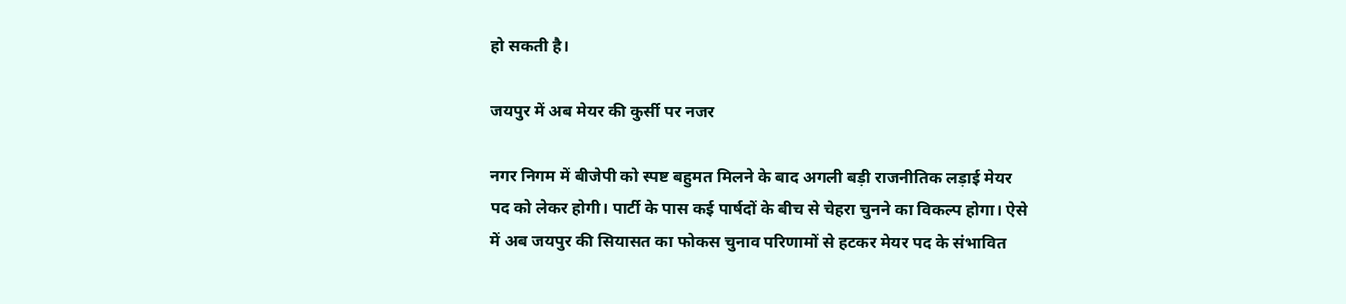हो सकती है।

जयपुर में अब मेयर की कुर्सी पर नजर

नगर निगम में बीजेपी को स्पष्ट बहुमत मिलने के बाद अगली बड़ी राजनीतिक लड़ाई मेयर पद को लेकर होगी। पार्टी के पास कई पार्षदों के बीच से चेहरा चुनने का विकल्प होगा। ऐसे में अब जयपुर की सियासत का फोकस चुनाव परिणामों से हटकर मेयर पद के संभावित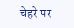चेहरे पर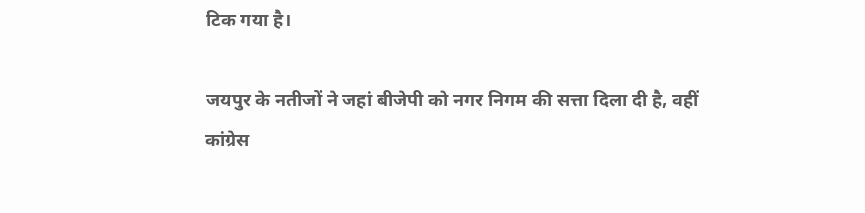टिक गया है।

जयपुर के नतीजों ने जहां बीजेपी को नगर निगम की सत्ता दिला दी है, वहीं कांग्रेस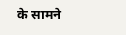के सामने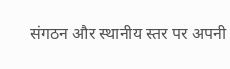संगठन और स्थानीय स्तर पर अपनी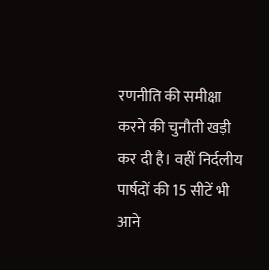रणनीति की समीक्षा करने की चुनौती खड़ी कर दी है। वहीं निर्दलीय पार्षदों की 15 सीटें भी आने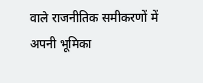वाले राजनीतिक समीकरणों में अपनी भूमिका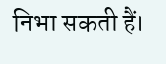निभा सकती हैं।